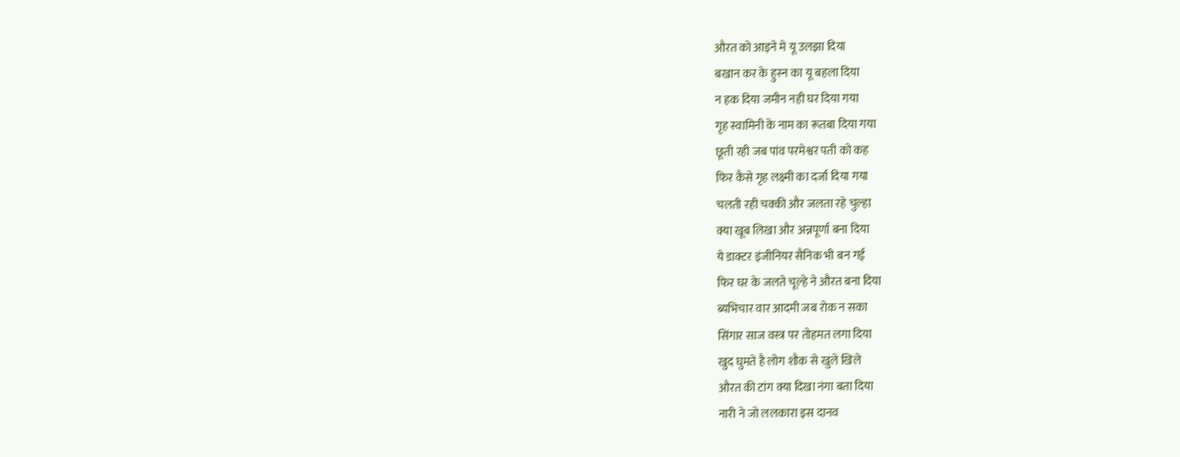औरत को आइने मे यू उलझा दिया
बखान कर के हुस्न का यू बहला दिया
न हक दिया जमीन नही घर दिया गया
गृह स्वामिनी के नाम का रूतबा दिया गया
छूती रही जब पांव परमेश्वर पती को कह
फिर कैसे गृह लक्ष्मी का दर्जा दिया गया
चलती रही चक्की और जलता रहे चुल्हा
क्या खूब लिखा और अन्नपूर्णा बना दिया
ये डाक्टर इंजीनियर सैनिक भी बन गई
फिर घर के जलते चूल्हे ने औरत बना दिया
ब्यभिचार वार आदमी जब रोक न सका
सिंगार साज वस्त्र पर तोहमत लगा दिया
खुद घुमते है लोग शौक से खुले खिले
औरत की टांग क्या दिखा नंगा बता दिया
नारी ने जो ललकारा इस दानव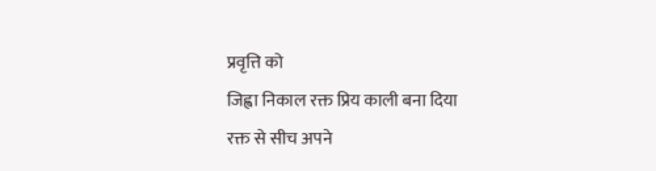प्रवृत्ति को
जिह्वा निकाल रक्त प्रिय काली बना दिया
रक्त से सीच अपने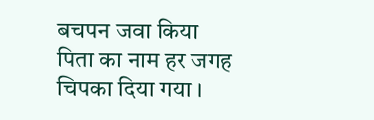बचपन जवा किया
पिता का नाम हर जगह चिपका दिया गया ।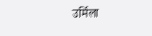उर्मिला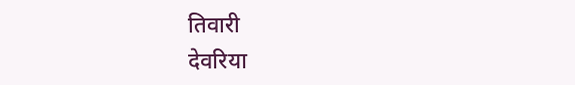तिवारी
देवरिया